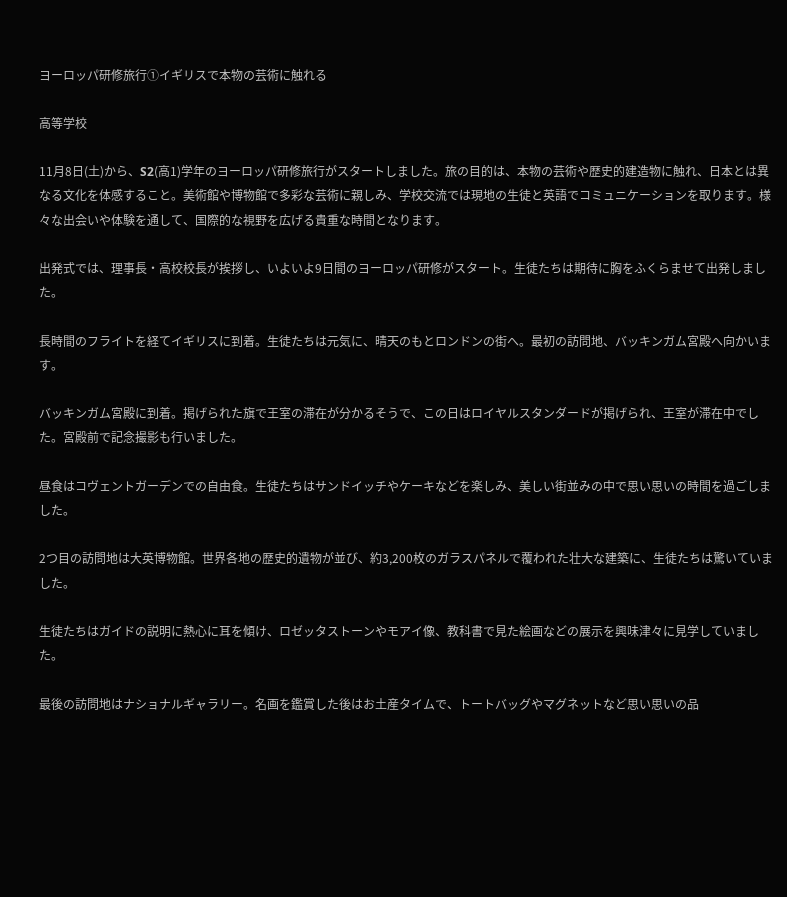ヨーロッパ研修旅行①イギリスで本物の芸術に触れる

高等学校

11月8日(土)から、S2(高1)学年のヨーロッパ研修旅行がスタートしました。旅の目的は、本物の芸術や歴史的建造物に触れ、日本とは異なる文化を体感すること。美術館や博物館で多彩な芸術に親しみ、学校交流では現地の生徒と英語でコミュニケーションを取ります。様々な出会いや体験を通して、国際的な視野を広げる貴重な時間となります。

出発式では、理事長・高校校長が挨拶し、いよいよ9日間のヨーロッパ研修がスタート。生徒たちは期待に胸をふくらませて出発しました。

長時間のフライトを経てイギリスに到着。生徒たちは元気に、晴天のもとロンドンの街へ。最初の訪問地、バッキンガム宮殿へ向かいます。

バッキンガム宮殿に到着。掲げられた旗で王室の滞在が分かるそうで、この日はロイヤルスタンダードが掲げられ、王室が滞在中でした。宮殿前で記念撮影も行いました。

昼食はコヴェントガーデンでの自由食。生徒たちはサンドイッチやケーキなどを楽しみ、美しい街並みの中で思い思いの時間を過ごしました。

2つ目の訪問地は大英博物館。世界各地の歴史的遺物が並び、約3,200枚のガラスパネルで覆われた壮大な建築に、生徒たちは驚いていました。

生徒たちはガイドの説明に熱心に耳を傾け、ロゼッタストーンやモアイ像、教科書で見た絵画などの展示を興味津々に見学していました。

最後の訪問地はナショナルギャラリー。名画を鑑賞した後はお土産タイムで、トートバッグやマグネットなど思い思いの品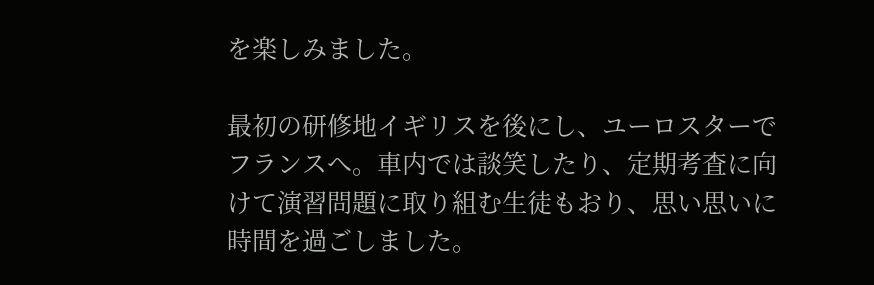を楽しみました。

最初の研修地イギリスを後にし、ユーロスターでフランスへ。車内では談笑したり、定期考査に向けて演習問題に取り組む生徒もおり、思い思いに時間を過ごしました。